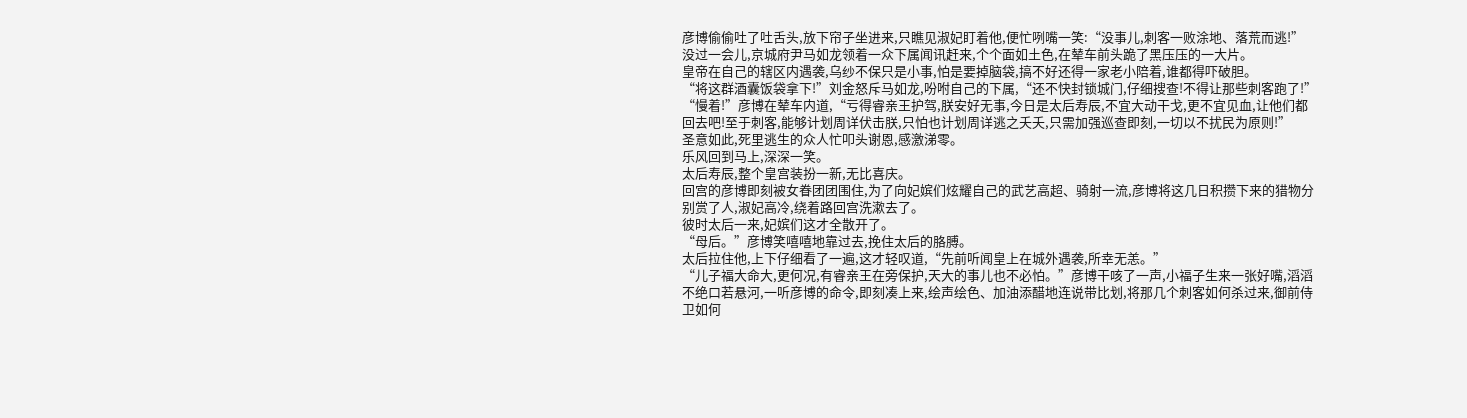彦博偷偷吐了吐舌头,放下帘子坐进来,只瞧见淑妃盯着他,便忙咧嘴一笑:“没事儿,刺客一败涂地、落荒而逃!”
没过一会儿,京城府尹马如龙领着一众下属闻讯赶来,个个面如土色,在辇车前头跪了黑压压的一大片。
皇帝在自己的辖区内遇袭,乌纱不保只是小事,怕是要掉脑袋,搞不好还得一家老小陪着,谁都得吓破胆。
“将这群酒囊饭袋拿下!”刘金怒斥马如龙,吩咐自己的下属,“还不快封锁城门,仔细搜查!不得让那些刺客跑了!”
“慢着!”彦博在辇车内道,“亏得睿亲王护驾,朕安好无事,今日是太后寿辰,不宜大动干戈,更不宜见血,让他们都回去吧!至于刺客,能够计划周详伏击朕,只怕也计划周详逃之夭夭,只需加强巡查即刻,一切以不扰民为原则!”
圣意如此,死里逃生的众人忙叩头谢恩,感激涕零。
乐风回到马上,深深一笑。
太后寿辰,整个皇宫装扮一新,无比喜庆。
回宫的彦博即刻被女眷团团围住,为了向妃嫔们炫耀自己的武艺高超、骑射一流,彦博将这几日积攒下来的猎物分别赏了人,淑妃高冷,绕着路回宫洗漱去了。
彼时太后一来,妃嫔们这才全散开了。
“母后。”彦博笑嘻嘻地靠过去,挽住太后的胳膊。
太后拉住他,上下仔细看了一遍,这才轻叹道,“先前听闻皇上在城外遇袭,所幸无恙。”
“儿子福大命大,更何况,有睿亲王在旁保护,天大的事儿也不必怕。”彦博干咳了一声,小福子生来一张好嘴,滔滔不绝口若悬河,一听彦博的命令,即刻凑上来,绘声绘色、加油添醋地连说带比划,将那几个刺客如何杀过来,御前侍卫如何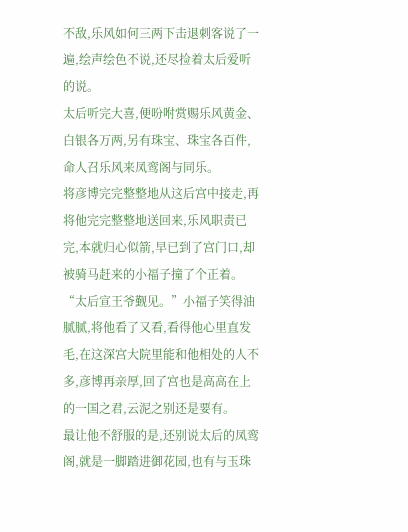不敌,乐风如何三两下击退刺客说了一遍,绘声绘色不说,还尽捡着太后爱听的说。
太后听完大喜,便吩咐赏赐乐风黄金、白银各万两,另有珠宝、珠宝各百件,命人召乐风来凤鸾阁与同乐。
将彦博完完整整地从这后宫中接走,再将他完完整整地送回来,乐风职责已完,本就归心似箭,早已到了宫门口,却被骑马赶来的小福子撞了个正着。
“太后宣王爷觐见。”小福子笑得油腻腻,将他看了又看,看得他心里直发毛,在这深宫大院里能和他相处的人不多,彦博再亲厚,回了宫也是高高在上的一国之君,云泥之别还是要有。
最让他不舒服的是,还别说太后的凤鸾阁,就是一脚踏进御花园,也有与玉珠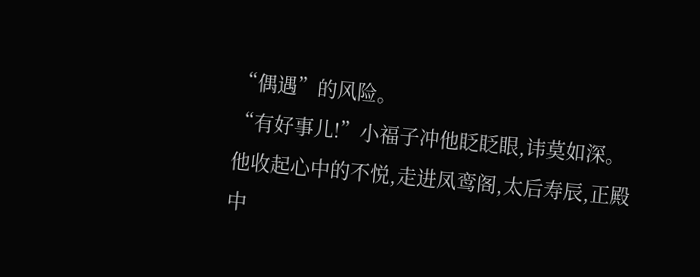“偶遇”的风险。
“有好事儿!”小福子冲他眨眨眼,讳莫如深。
他收起心中的不悦,走进凤鸾阁,太后寿辰,正殿中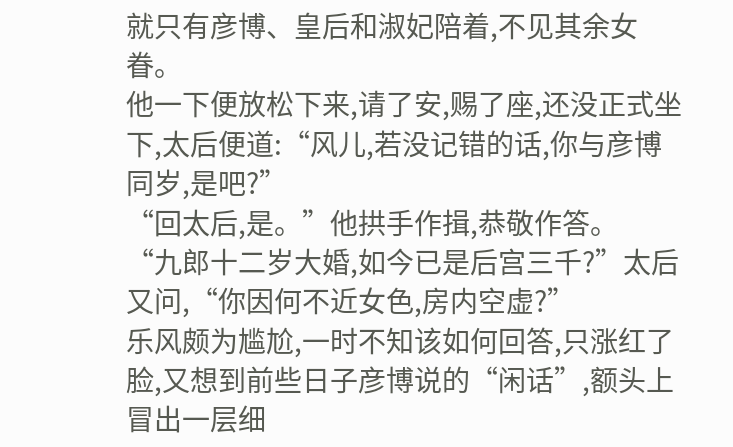就只有彦博、皇后和淑妃陪着,不见其余女眷。
他一下便放松下来,请了安,赐了座,还没正式坐下,太后便道:“风儿,若没记错的话,你与彦博同岁,是吧?”
“回太后,是。”他拱手作揖,恭敬作答。
“九郎十二岁大婚,如今已是后宫三千?”太后又问,“你因何不近女色,房内空虚?”
乐风颇为尴尬,一时不知该如何回答,只涨红了脸,又想到前些日子彦博说的“闲话”,额头上冒出一层细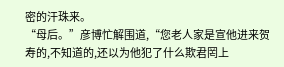密的汗珠来。
“母后。”彦博忙解围道,“您老人家是宣他进来贺寿的,不知道的,还以为他犯了什么欺君罔上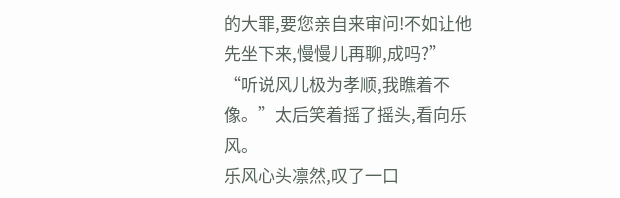的大罪,要您亲自来审问!不如让他先坐下来,慢慢儿再聊,成吗?”
“听说风儿极为孝顺,我瞧着不像。”太后笑着摇了摇头,看向乐风。
乐风心头凛然,叹了一口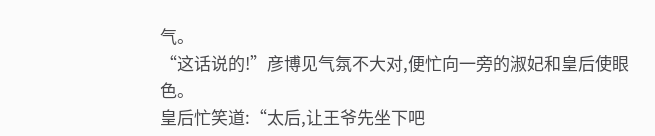气。
“这话说的!”彦博见气氛不大对,便忙向一旁的淑妃和皇后使眼色。
皇后忙笑道:“太后,让王爷先坐下吧